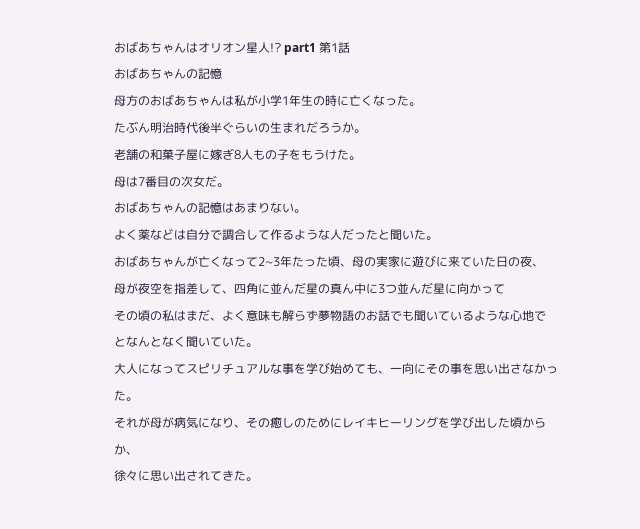おばあちゃんはオリオン星人!? part1 第1話
おばあちゃんの記憶
母方のおばあちゃんは私が小学1年生の時に亡くなった。
たぶん明治時代後半ぐらいの生まれだろうか。
老舗の和菓子屋に嫁ぎ8人もの子をもうけた。
母は7番目の次女だ。
おばあちゃんの記憶はあまりない。
よく薬などは自分で調合して作るような人だったと聞いた。
おばあちゃんが亡くなって2~3年たった頃、母の実家に遊びに来ていた日の夜、
母が夜空を指差して、四角に並んだ星の真ん中に3つ並んだ星に向かって
その頃の私はまだ、よく意味も解らず夢物語のお話でも聞いているような心地で
となんとなく聞いていた。
大人になってスピリチュアルな事を学び始めても、一向にその事を思い出さなかった。
それが母が病気になり、その癒しのためにレイキヒーリングを学び出した頃からか、
徐々に思い出されてきた。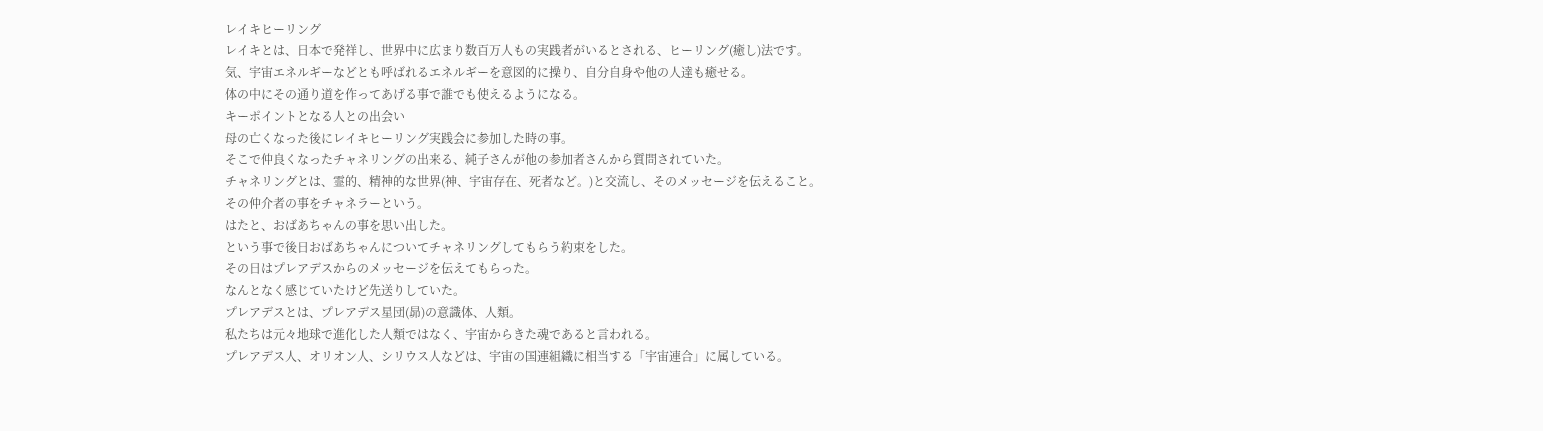レイキヒーリング
レイキとは、日本で発祥し、世界中に広まり数百万人もの実践者がいるとされる、ヒーリング(癒し)法です。
気、宇宙エネルギーなどとも呼ばれるエネルギーを意図的に操り、自分自身や他の人達も癒せる。
体の中にその通り道を作ってあげる事で誰でも使えるようになる。
キーポイントとなる人との出会い
母の亡くなった後にレイキヒーリング実践会に参加した時の事。
そこで仲良くなったチャネリングの出来る、純子さんが他の参加者さんから質問されていた。
チャネリングとは、霊的、精神的な世界(神、宇宙存在、死者など。)と交流し、そのメッセージを伝えること。
その仲介者の事をチャネラーという。
はたと、おばあちゃんの事を思い出した。
という事で後日おばあちゃんについてチャネリングしてもらう約束をした。
その日はプレアデスからのメッセージを伝えてもらった。
なんとなく感じていたけど先送りしていた。
プレアデスとは、プレアデス星団(昴)の意識体、人類。
私たちは元々地球で進化した人類ではなく、宇宙からきた魂であると言われる。
プレアデス人、オリオン人、シリウス人などは、宇宙の国連組織に相当する「宇宙連合」に属している。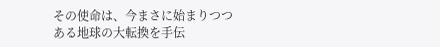その使命は、今まさに始まりつつある地球の大転換を手伝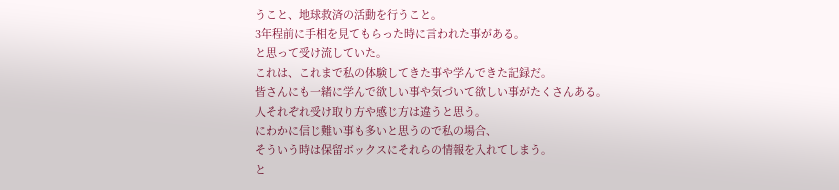うこと、地球救済の活動を行うこと。
3年程前に手相を見てもらった時に言われた事がある。
と思って受け流していた。
これは、これまで私の体験してきた事や学んできた記録だ。
皆さんにも一緒に学んで欲しい事や気づいて欲しい事がたくさんある。
人それぞれ受け取り方や感じ方は違うと思う。
にわかに信じ難い事も多いと思うので私の場合、
そういう時は保留ボックスにそれらの情報を入れてしまう。
と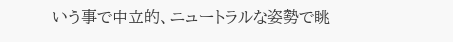いう事で中立的、ニュートラルな姿勢で眺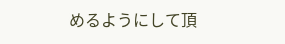めるようにして頂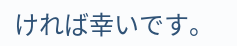ければ幸いです。